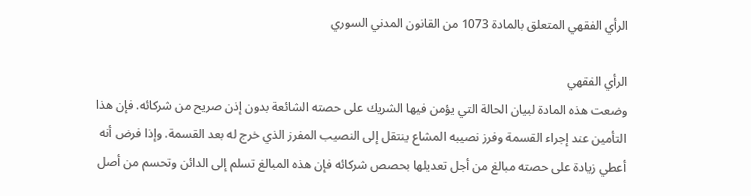الرأي الفقهي المتعلق بالمادة 1073 من القانون المدني السوري

الرأي الفقهي
وضعت هذه المادة لبيان الحالة التي يؤمن فيها الشريك على حصته الشائعة بدون إذن صريح من شركائه. فإن هذا التأمين عند إجراء القسمة وفرز نصيبه المشاع ينتقل إلى النصيب المفرز الذي خرج له بعد القسمة. وإذا فرض أنه أعطي زيادة على حصته مبالغ من أجل تعديلها بحصص شركائه فإن هذه المبالغ تسلم إلى الدائن وتحسم من أصل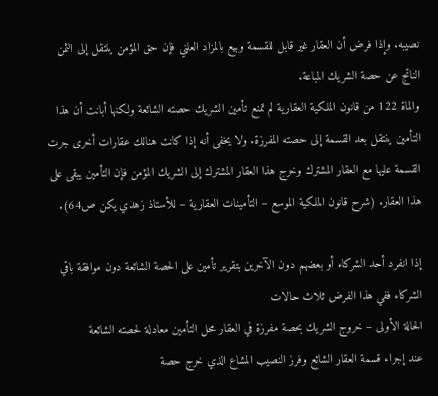نصيبه. وإذا فرض أن العقار غير قابل للقسمة وبيع بالمزاد العلني فإن حق المؤمن ينتقل إلى الثمن الناتج عن حصة الشريك المباعة.
والماة 122 من قانون الملكية العقارية لم تمنع تأمين الشريك حصته الشائعة ولكنها أبانت أن هذا التأمين ينتقل بعد القسمة إلى حصته المفرزة. ولا يخفى أنه إذا كانت هنالك عقارات أخرى جرت القسمة عليها مع العقار المشترك وخرج هذا العقار المشترك إلى الشريك المؤمن فإن التأمين يبقى على هذا العقار. (شرح قانون الملكية الموسع – التأمينات العقارية – للأستاذ زهدي يكن ص64).

إذا انفرد أحد الشركاء أو بعضهم دون الآخرين بتقرير تأمين على الحصة الشائعة دون موافقة باقي الشركاء ففي هذا الفرض ثلاث حالات
الحالة الأولى – خروج الشريك بحصة مفرزة في العقار محل التأمين معادلة لحصته الشائعة
عند إجراء قسمة العقار الشائع وفرز النصيب المشاع الذي خرج حصة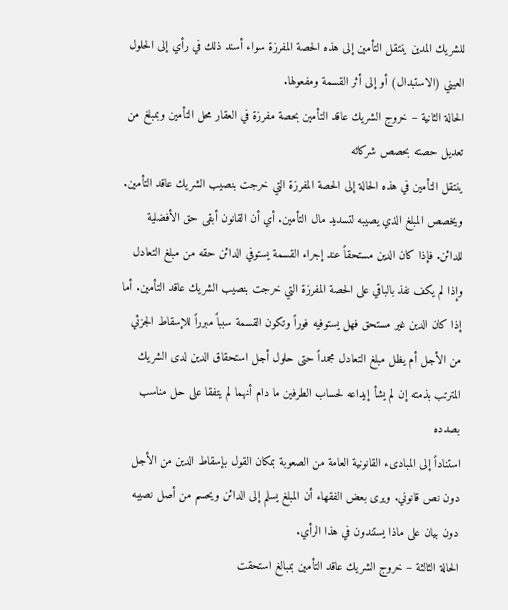للشريك المدين ينتقل التأمين إلى هذه الحصة المفرزة سواء أسند ذلك في رأي إلى الحلول العيني (الاستبدال) أو إلى أثر القسمة ومفعولها.
الحالة الثانية – خروج الشريك عاقد التأمين بحصة مفرزة في العقار محل التأمين وبمبلغ من تعديل حصته بحصص شركائه
ينتقل التأمين في هذه الحالة إلى الحصة المفرزة التي خرجت بنصيب الشريك عاقد التأمين. ويخصص المبلغ الذي يصيبه لتسديد مال التأمين. أي أن القانون أبقى حق الأفضلية للدائن. فإذا كان الدين مستحقاً عند إجراء القسمة يستوفي الدائن حقه من مبلغ التعادل وإذا لم يكف نفذ بالباقي على الحصة المفرزة التي خرجت بنصيب الشريك عاقد التأمين. أما إذا كان الدين غير مستحق فهل يستوفيه فوراً وتكون القسمة سبباً مبرراً للإسقاط الجزئي من الأجل أم يظل مبلغ التعادل مجمداً حتى حلول أجل استحقاق الدين لدى الشريك المترتب بذمته إن لم يشأ إيداعه لحساب الطرفين ما دام أنهما لم يتفقا على حل مناسب بصدده
استناداً إلى المبادىء القانونية العامة من الصعوبة بمكان القول بإسقاط الدين من الأجل دون نص قانوني. ويرى بعض الفقهاء أن المبلغ يسلم إلى الدائن ويحسم من أصل نصيبه دون بيان على ماذا يستندون في هذا الرأي.
الحالة الثالثة – خروج الشريك عاقد التأمين بمبالغ استحقت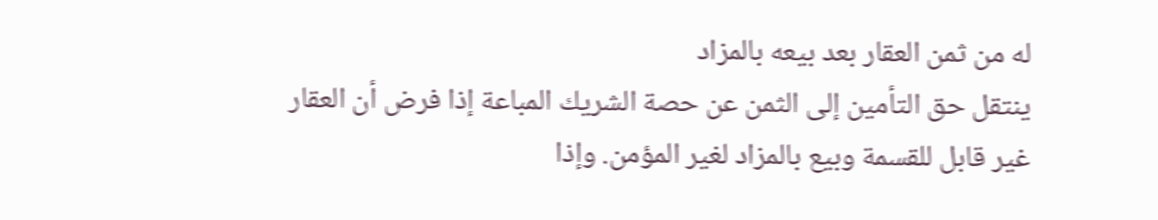له من ثمن العقار بعد بيعه بالمزاد
ينتقل حق التأمين إلى الثمن عن حصة الشريك المباعة إذا فرض أن العقار غير قابل للقسمة وبيع بالمزاد لغير المؤمن. وإذا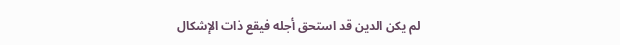لم يكن الدين قد استحق أجله فيقع ذات الإشكال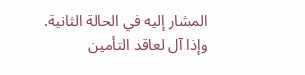المشار إليه في الحالة الثانية.
وإذا آل لعاقد التأمين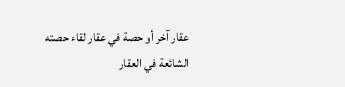عقار آخر أو حصة في عقار لقاء حصته الشائعة في العقار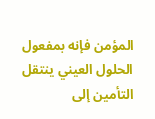المؤمن فإنه بمفعول الحلول العيني ينتقل التأمين إلى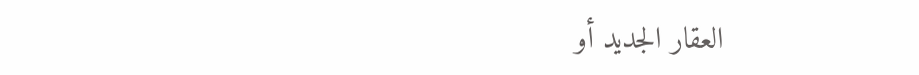العقار الجديد أو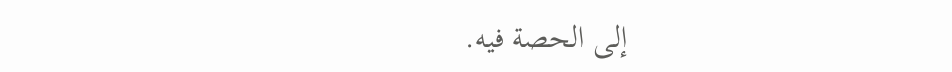إلى الحصة فيه.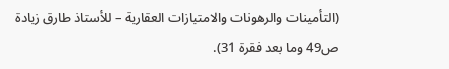(التأمينات والرهونات والامتيازات العقارية – للأستاذ طارق زيادة ص49 وما بعد فقرة 31).